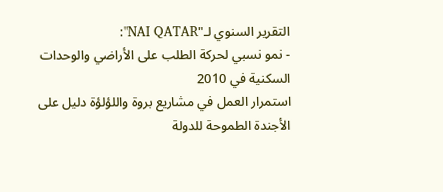التقرير السنوي لـ"NAI QATAR":
- نمو نسبي لحركة الطلب على الأراضي والوحدات السكنية في 2010
استمرار العمل في مشاريع بروة واللؤلؤة دليل على الأجندة الطموحة للدولة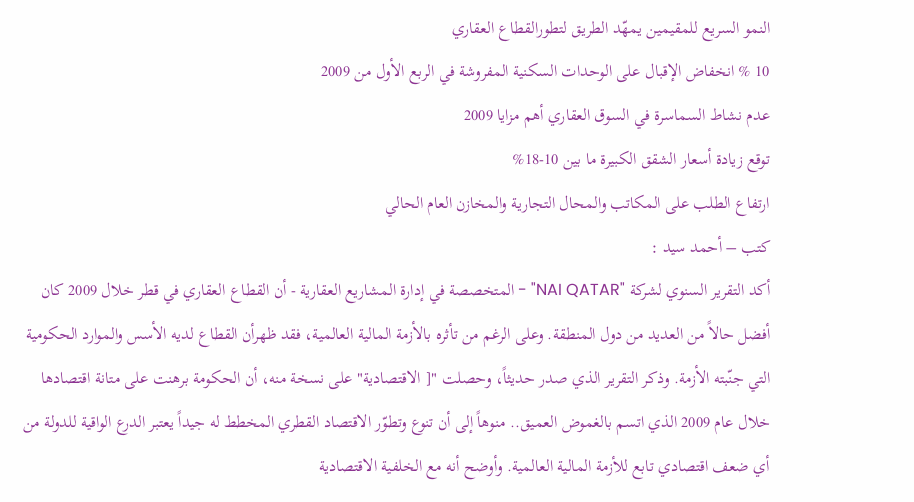النمو السريع للمقيمين يمهّد الطريق لتطورالقطاع العقاري
10 % انخفاض الإقبال على الوحدات السكنية المفروشة في الربع الأول من 2009
عدم نشاط السماسرة في السوق العقاري أهم مزايا 2009
توقع زيادة أسعار الشقق الكبيرة ما بين 10-18%
ارتفاع الطلب على المكاتب والمحال التجارية والمخازن العام الحالي
كتب – أحمد سيد :
أكد التقرير السنوي لشركة "NAI QATAR" - المتخصصة في إدارة المشاريع العقارية - أن القطاع العقاري في قطر خلال 2009 كان أفضل حالاً من العديد من دول المنطقة. وعلى الرغم من تأثره بالأزمة المالية العالمية، فقد ظهرأن القطاع لديه الأسس والموارد الحكومية التي جنّبته الأزمة. وذكر التقرير الذي صدر حديثاً، وحصلت "[ الاقتصادية" على نسخة منه، أن الحكومة برهنت على متانة اقتصادها خلال عام 2009 الذي اتسم بالغموض العميق.. منوهاً إلى أن تنوع وتطوّر الاقتصاد القطري المخطط له جيداً يعتبر الدرع الواقية للدولة من أي ضعف اقتصادي تابع للأزمة المالية العالمية. وأوضح أنه مع الخلفية الاقتصادية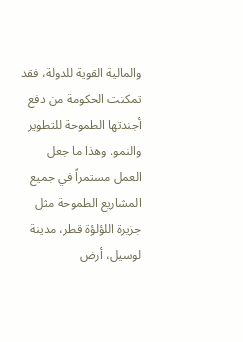والمالية القوية للدولة، فقد تمكنت الحكومة من دفع أجندتها الطموحة للتطوير والنمو. وهذا ما جعل العمل مستمراً في جميع المشاريع الطموحة مثل جزيرة اللؤلؤة قطر، مدينة لوسيل، أرض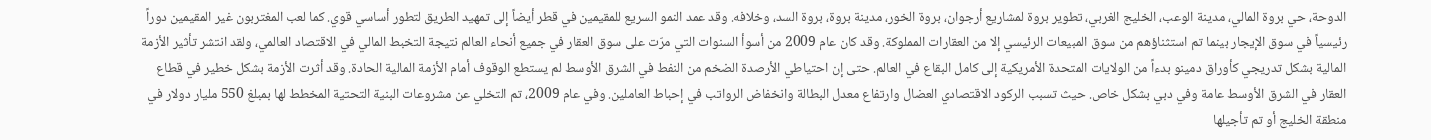الدوحة، حي بروة المالي، مدينة الوعب، الخليج الغربي، تطوير بروة لمشاريع أرجوان، بروة الخور، مدينة بروة، بروة السد، وخلافه. وقد عمد النمو السريع للمقيمين في قطر أيضاً إلى تمهيد الطريق لتطور أساسي قوي. كما لعب المغتربون غير المقيمين دوراً رئيسياً في سوق الإيجار بينما تم استثناؤهم من سوق المبيعات الرئيسي إلا من العقارات المملوكة. وقد كان عام 2009 من أسوأ السنوات التي مرّت على سوق العقار في جميع أنحاء العالم نتيجة التخبط المالي في الاقتصاد العالمي، ولقد انتشر تأثير الأزمة المالية بشكل تدريجي كأوراق دمينو بدءاً من الولايات المتحدة الأمريكية إلى كامل البقاع في العالم. حتى إن احتياطي الأرصدة الضخم من النفط في الشرق الأوسط لم يستطع الوقوف أمام الأزمة المالية الحادة. وقد أثرت الأزمة بشكل خطير في قطاع العقار في الشرق الأوسط عامة وفي دبي بشكل خاص. حيث تسبب الركود الاقتصادي العضال وارتفاع معدل البطالة وانخفاض الرواتب في إحباط العاملين. وفي عام 2009، تم التخلي عن مشروعات البنية التحتية المخطط لها بمبلغ 550 مليار دولار في منطقة الخليج أو تم تأجيلها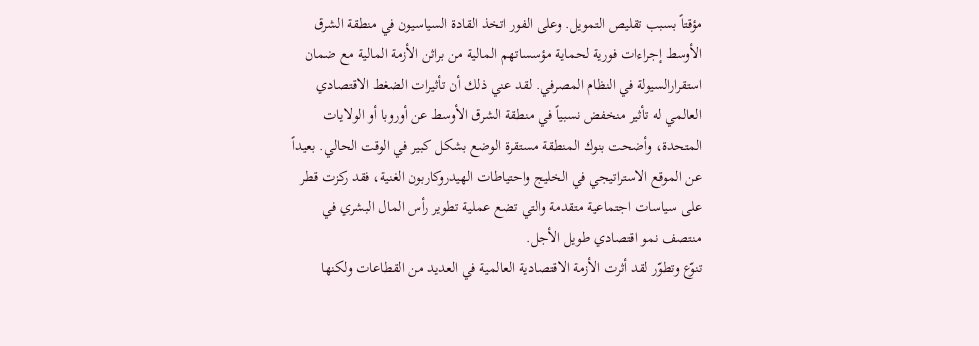مؤقتاً بسبب تقليص التمويل. وعلى الفور اتخذ القادة السياسيون في منطقة الشرق الأوسط إجراءات فورية لحماية مؤسساتهم المالية من براثن الأزمة المالية مع ضمان استقرارالسيولة في النظام المصرفي. لقد عني ذلك أن تأثيرات الضغط الاقتصادي العالمي له تأثير منخفض نسبياً في منطقة الشرق الأوسط عن أوروبا أو الولايات المتحدة، وأضحت بنوك المنطقة مستقرة الوضع بشكل كبير في الوقت الحالي. بعيداً عن الموقع الاستراتيجي في الخليج واحتياطات الهيدروكاربون الغنية، فقد ركزت قطر على سياسات اجتماعية متقدمة والتي تضع عملية تطوير رأس المال البشري في منتصف نمو اقتصادي طويل الأجل.
تنوّع وتطوّر لقد أثرت الأزمة الاقتصادية العالمية في العديد من القطاعات ولكنها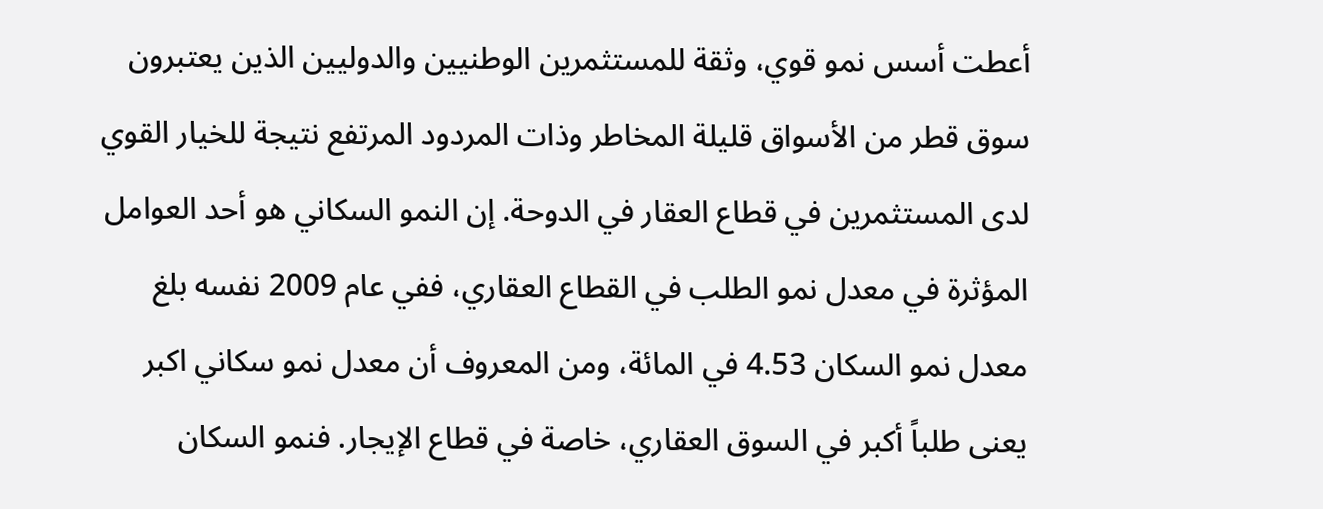أعطت أسس نمو قوي، وثقة للمستثمرين الوطنيين والدوليين الذين يعتبرون سوق قطر من الأسواق قليلة المخاطر وذات المردود المرتفع نتيجة للخيار القوي لدى المستثمرين في قطاع العقار في الدوحة. إن النمو السكاني هو أحد العوامل المؤثرة في معدل نمو الطلب في القطاع العقاري، ففي عام 2009 نفسه بلغ معدل نمو السكان 4.53 في المائة، ومن المعروف أن معدل نمو سكاني اكبر يعنى طلباً أكبر في السوق العقاري، خاصة في قطاع الإيجار. فنمو السكان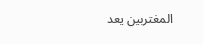المغتربين يعد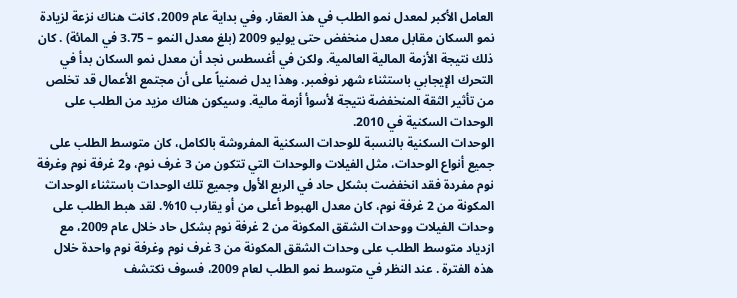العامل الأكبر لمعدل نمو الطلب في هذ العقار. وفي بداية عام 2009، كانت هناك نزعة لزيادة نمو السكان مقابل معدل منخفض حتى يوليو 2009 (بلغ معدل النمو – 3.75 في المائة) . كان ذلك نتيجة الأزمة المالية العالمية. ولكن في أغسطس نجد أن معدل نمو السكان بدأ في التحرك الإيجابي باستثناء شهر نوفمبر. وهذا يدل ضمنياً على أن مجتمع الأعمال قد تخلص من تأثير الثقة المنخفضة نتيجة لأسوأ أزمة مالية. وسيكون هناك مزيد من الطلب على الوحدات السكنية في 2010.
الوحدات السكنية بالنسبة للوحدات السكنية المفروشة بالكامل، كان متوسط الطلب على جميع أنواع الوحدات، مثل الفيلات والوحدات التي تتكون من 3 غرف نوم، و2 غرفة نوم وغرفة نوم مفردة فقد انخفضت بشكل حاد في الربع الأول وجميع تلك الوحدات باستثناء الوحدات المكونة من 2 غرفة نوم، كان معدل الهبوط أعلى من أو يقارب 10%. لقد هبط الطلب على وحدات الفيلات ووحدات الشقق المكونة من 2 غرفة نوم بشكل حاد خلال عام 2009، مع ازدياد متوسط الطلب على وحدات الشقق المكونة من 3 غرف نوم وغرفة نوم واحدة خلال هذه الفترة . عند النظر في متوسط نمو الطلب لعام 2009، فسوف نكتشف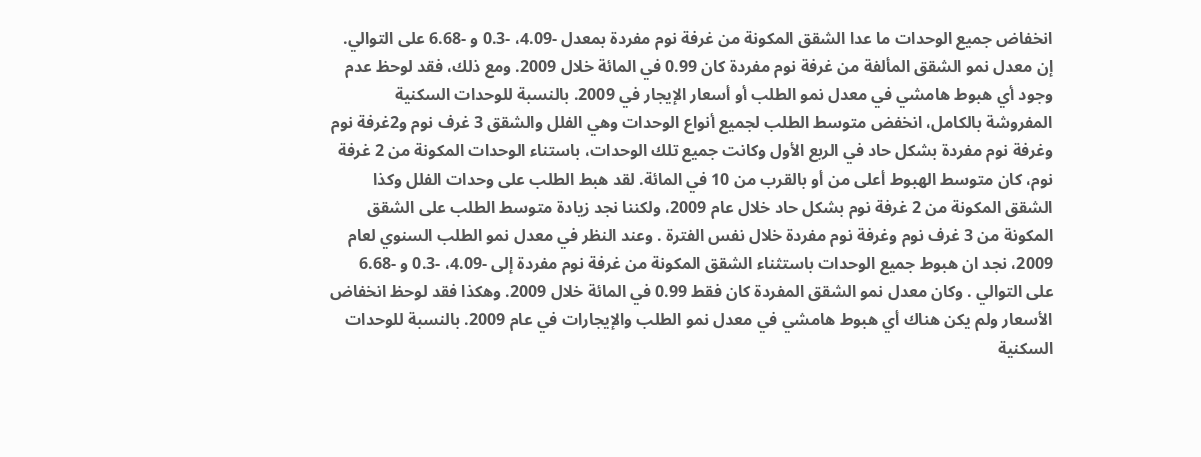انخفاض جميع الوحدات ما عدا الشقق المكونة من غرفة نوم مفردة بمعدل -4.09، -0.3 و -6.68 على التوالي. إن معدل نمو الشقق المألفة من غرفة نوم مفردة كان 0.99 في المائة خلال 2009. ومع ذلك، فقد لوحظ عدم وجود أي هبوط هامشي في معدل نمو الطلب أو أسعار الإيجار في 2009. بالنسبة للوحدات السكنية المفروشة بالكامل، انخفض متوسط الطلب لجميع أنواع الوحدات وهي الفلل والشقق 3 غرف نوم و2غرفة نوم وغرفة نوم مفردة بشكل حاد في الربع الأول وكانت جميع تلك الوحدات، باستناء الوحدات المكونة من 2 غرفة نوم، كان متوسط الهبوط أعلى من أو بالقرب من 10 في المائة. لقد هبط الطلب على وحدات الفلل وكذا الشقق المكونة من 2 غرفة نوم بشكل حاد خلال عام 2009، ولكننا نجد زيادة متوسط الطلب على الشقق المكونة من 3 غرف نوم وغرفة نوم مفردة خلال نفس الفترة . وعند النظر في معدل نمو الطلب السنوي لعام 2009، نجد ان هبوط جميع الوحدات باستثناء الشقق المكونة من غرفة نوم مفردة إلى -4.09، -0.3 و -6.68 على التوالي . وكان معدل نمو الشقق المفردة كان فقط 0.99 في المائة خلال 2009. وهكذا فقد لوحظ انخفاض الأسعار ولم يكن هناك أي هبوط هامشي في معدل نمو الطلب والإيجارات في عام 2009. بالنسبة للوحدات السكنية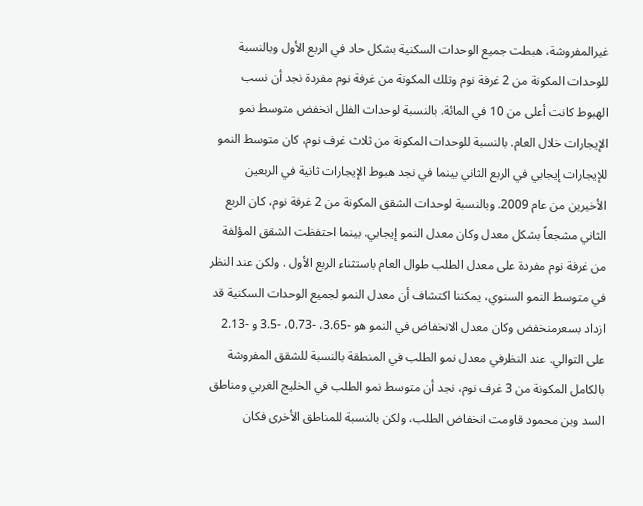غيرالمفروشة، هبطت جميع الوحدات السكنية بشكل حاد في الربع الأول وبالنسبة للوحدات المكونة من 2 غرفة نوم وتلك المكونة من غرفة نوم مفردة نجد أن نسب الهبوط كانت أعلى من 10 في المائة. بالنسبة لوحدات الفلل انخفض متوسط نمو الإيجارات خلال العام. بالنسبة للوحدات المكونة من ثلاث غرف نوم، كان متوسط النمو للإيجارات إيجابي في الربع الثاني بينما في نجد هبوط الإيجارات ثانية في الربعين الأخيرين من عام 2009. وبالنسبة لوحدات الشقق المكونة من 2 غرفة نوم، كان الربع الثاني مشجعاً بشكل معدل وكان معدل النمو إيجابي. بينما احتفظت الشقق المؤلفة من غرفة نوم مفردة على معدل الطلب طوال العام باستثناء الربع الأول . ولكن عند النظر في متوسط النمو السنوي، يمكننا اكتشاف أن معدل النمو لجميع الوحدات السكنية قد ازداد بسعرمنخفض وكان معدل الانخفاض في النمو هو -3.65، -0.73، -3.5 و -2.13 على التوالي. عند النظرفي معدل نمو الطلب في المنطقة بالنسبة للشقق المفروشة بالكامل المكونة من 3 غرف نوم، نجد أن متوسط نمو الطلب في الخليج الغربي ومناطق السد وبن محمود قاومت انخفاض الطلب، ولكن بالنسبة للمناطق الأخرى فكان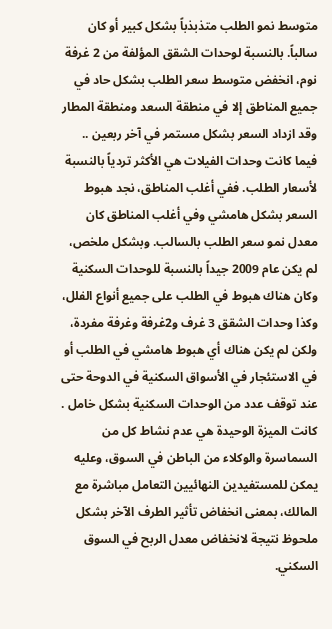متوسط نمو الطلب متذبذباً بشكل كبير أو كان سالباً. بالنسبة لوحدات الشقق المؤلفة من 2 غرفة نوم، انخفض متوسط سعر الطلب بشكل حاد في جميع المناطق إلا في منطقة السعد ومنطقة المطار وقد ازداد السعر بشكل مستمر في آخر ربعين .. فيما كانت وحدات الفيلات هي الأكثر تردياً بالنسبة لأسعار الطلب. ففي أغلب المناطق، نجد هبوط السعر بشكل هامشي وفي أغلب المناطق كان معدل نمو سعر الطلب بالسالب. وبشكل ملخص، لم يكن عام 2009 جيداً بالنسبة للوحدات السكنية وكان هناك هبوط في الطلب على جميع أنواع الفلل، وكذا وحدات الشقق 3 غرف و2غرفة وغرفة مفردة، ولكن لم يكن هناك أي هبوط هامشي في الطلب أو في الاستئجار في الأسواق السكنية في الدوحة حتى عند توقف عدد من الوحدات السكنية بشكل خامل . كانت الميزة الوحيدة هي عدم نشاط كل من السماسرة والوكلاء من الباطن في السوق، وعليه يمكن للمستفيدين النهائيين التعامل مباشرة مع المالك، بمعنى انخفاض تأثير الطرف الآخر بشكل ملحوظ نتيجة لانخفاض معدل الربح في السوق السكني.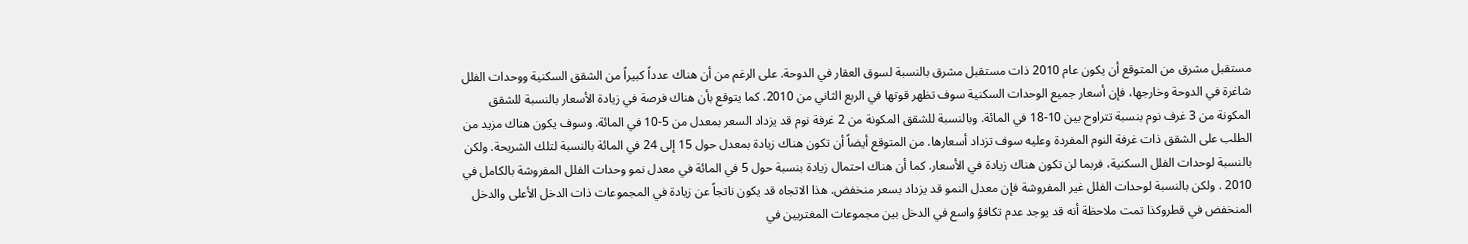مستقبل مشرق من المتوقع أن يكون عام 2010 ذات مستقبل مشرق بالنسبة لسوق العقار في الدوحة. على الرغم من أن هناك عدداً كبيراً من الشقق السكنية ووحدات الفلل شاغرة في الدوحة وخارجها، فإن أسعار جميع الوحدات السكنية سوف تظهر قوتها في الربع الثاني من 2010. كما يتوقع بأن هناك فرصة في زيادة الأسعار بالنسبة للشقق المكونة من 3 غرف نوم بنسبة تتراوح بين 10-18 في المائة. وبالنسبة للشقق المكونة من 2 غرفة نوم قد يزداد السعر بمعدل من 5-10 في المائة. وسوف يكون هناك مزيد من الطلب على الشقق ذات غرفة النوم المفردة وعليه سوف تزداد أسعارها. من المتوقع أيضاً أن تكون هناك زيادة بمعدل حول 15 إلى 24 في المائة بالنسبة لتلك الشريحة. ولكن بالنسبة لوحدات الفلل السكنية، فربما لن تكون هناك زيادة في الأسعار. كما أن هناك احتمال زيادة بنسبة حول 5 في المائة في معدل نمو وحدات الفلل المفروشة بالكامل في 2010 . ولكن بالنسبة لوحدات الفلل غير المفروشة فإن معدل النمو قد يزداد بسعر منخفض. هذا الاتجاه قد يكون ناتجاً عن زيادة في المجموعات ذات الدخل الأعلى والدخل المنخفض في قطروكذا تمت ملاحظة أنه قد يوجد عدم تكافؤ واسع في الدخل بين مجموعات المغتربين في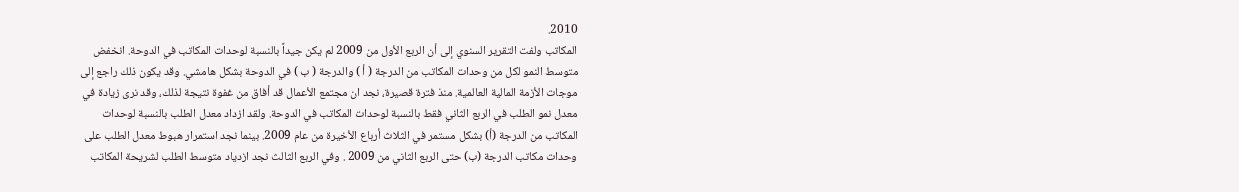2010.
المكاتب ولفت التقرير السنوي إلى أن الربع الأول من 2009 لم يكن جيداً بالنسبة لوحدات المكاتب في الدوحة. انخفض متوسط النمو لكل من وحدات المكاتب من الدرجة ( أ ) والدرجة ( ب ) في الدوحة بشكل هامشي. وقد يكون ذلك راجع إلى موجات الأزمة المالية العالمية. منذ فترة قصيرة، نجد ان مجتمع الأعمال قد أفاق من غفوة نتيجة لذلك، وقد نرى زيادة في معدل نمو الطلب في الربع الثاني فقط بالنسبة لوحدات المكاتب في الدوحة. ولقد ازداد معدل الطلب بالنسبة لوحدات المكاتب من الدرجة (أ) بشكل مستمر في الثلاث أرباع الأخيرة من عام 2009. بينما نجد استمرار هبوط معدل الطلب على وحدات مكاتب الدرجة (ب) حتى الربع الثاني من 2009 . وفي الربع الثالث نجد ازدياد متوسط الطلب لشريحة المكاتب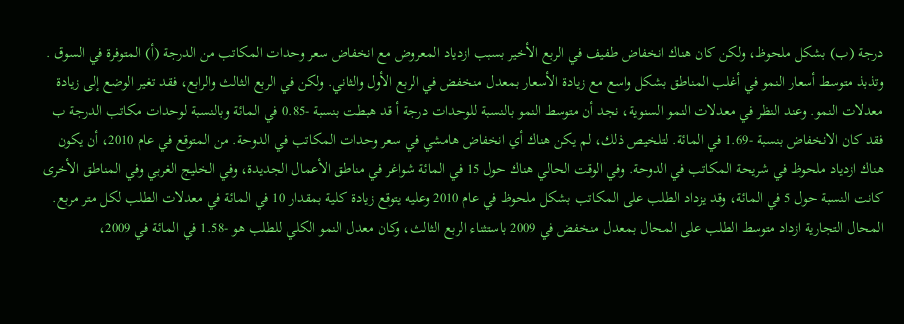درجة (ب) بشكل ملحوظ، ولكن كان هناك انخفاض طفيف في الربع الأخير بسبب ازدياد المعروض مع انخفاض سعر وحدات المكاتب من الدرجة (أ) المتوفرة في السوق . وتذبذ متوسط أسعار النمو في أغلب المناطق بشكل واسع مع زيادة الأسعار بمعدل منخفض في الربع الأول والثاني. ولكن في الربع الثالث والرابع، فقد تغير الوضع إلى زيادة معدلات النمو. وعند النظر في معدلات النمو السنوية، نجد أن متوسط النمو بالنسبة للوحدات درجة أ قد هبطت بنسبة -0.85 في المائة وبالنسبة لوحدات مكاتب الدرجة ب فقد كان الانخفاض بنسبة -1.69 في المائة. لتلخيص ذلك، لم يكن هناك أي انخفاض هامشي في سعر وحدات المكاتب في الدوحة. من المتوقع في عام 2010، أن يكون هناك ازدياد ملحوظ في شريحة المكاتب في الدوحة. وفي الوقت الحالي هناك حول 15 في المائة شواغر في مناطق الأعمال الجديدة، وفي الخليج الغربي وفي المناطق الأخرى كانت النسبة حول 5 في المائة، وقد يزداد الطلب على المكاتب بشكل ملحوظ في عام 2010 وعليه يتوقع زيادة كلية بمقدار 10 في المائة في معدلات الطلب لكل متر مربع.
المحال التجارية ازداد متوسط الطلب على المحال بمعدل منخفض في 2009 باستثناء الربع الثالث، وكان معدل النمو الكلي للطلب هو -1.58 في المائة في 2009،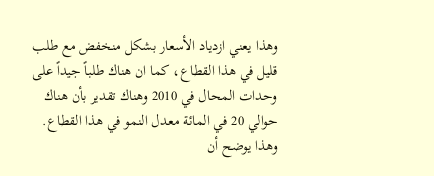وهذا يعني ازدياد الأسعار بشكل منخفض مع طلب قليل في هذا القطاع، كما ان هناك طلباً جيداً على وحدات المحال في 2010 وهناك تقدير بأن هناك حوالي 20 في المائة معدل النمو في هذا القطاع. وهذا يوضح أن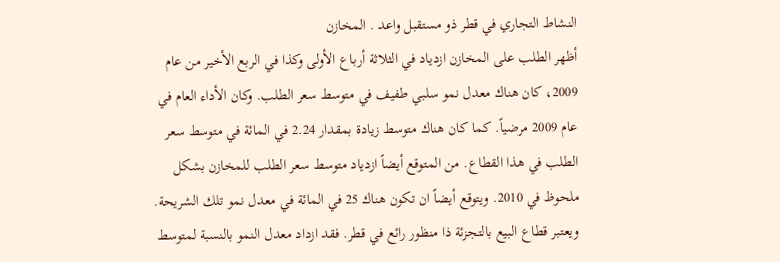النشاط التجاري في قطر ذو مستقبل واعد . المخازن
أظهر الطلب على المخازن ازدياد في الثلاثة أرباع الأولى وكذا في الربع الأخير من عام 2009، كان هناك معدل نمو سلبي طفيف في متوسط سعر الطلب. وكان الأداء العام في عام 2009 مرضياً. كما كان هناك متوسط زيادة بمقدار 2.24 في المائة في متوسط سعر الطلب في هذا القطاع. من المتوقع أيضاً ازدياد متوسط سعر الطلب للمخازن بشكل ملحوظ في 2010. ويتوقع أيضاً ان تكون هناك 25 في المائة في معدل نمو تلك الشريحة. ويعتبر قطاع البيع بالتجزئة ذا منظور رائع في قطر. فقد ازداد معدل النمو بالنسبة لمتوسط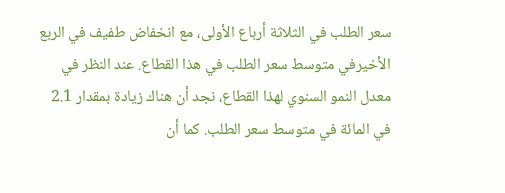سعر الطلب في الثلاثة أرباع الأولى، مع انخفاض طفيف في الربع الأخيرفي متوسط سعر الطلب في هذا القطاع. عند النظر في معدل النمو السنوي لهذا القطاع، نجد أن هناك زيادة بمقدار 2.1 في المائة في متوسط سعر الطلب. كما أن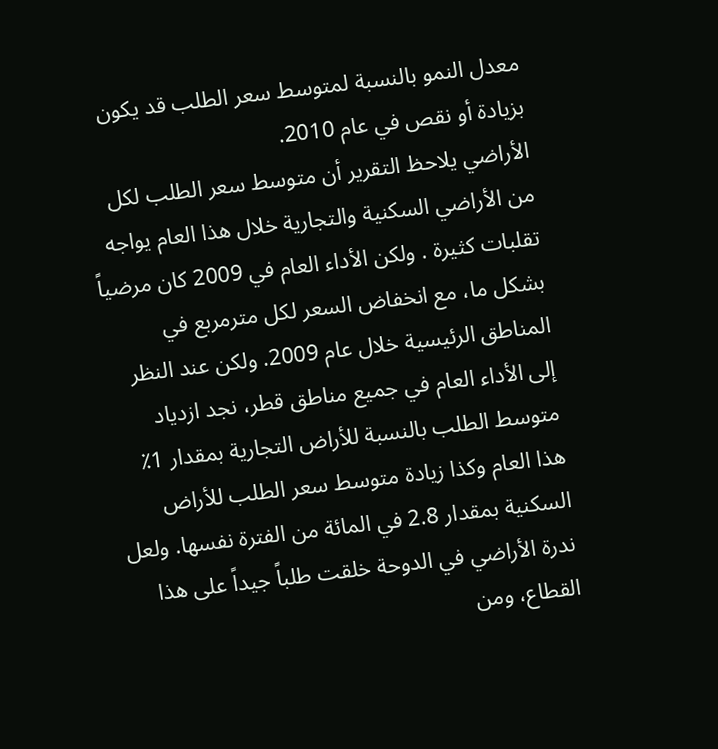معدل النمو بالنسبة لمتوسط سعر الطلب قد يكون بزيادة أو نقص في عام 2010.
الأراضي يلاحظ التقرير أن متوسط سعر الطلب لكل من الأراضي السكنية والتجارية خلال هذا العام يواجه تقلبات كثيرة . ولكن الأداء العام في 2009 كان مرضياً بشكل ما، مع انخفاض السعر لكل مترمربع في المناطق الرئيسية خلال عام 2009. ولكن عند النظر إلى الأداء العام في جميع مناطق قطر، نجد ازدياد متوسط الطلب بالنسبة للأراض التجارية بمقدار 1٪ هذا العام وكذا زيادة متوسط سعر الطلب للأراض السكنية بمقدار 2.8 في المائة من الفترة نفسها. ولعل ندرة الأراضي في الدوحة خلقت طلباً جيداً على هذا القطاع، ومن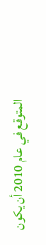المتوقع في عام 2010 أن يكون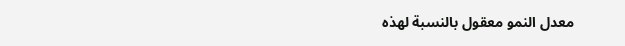معدل النمو معقول بالنسبة لهذه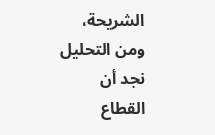الشريحة، ومن التحليل نجد أن القطاع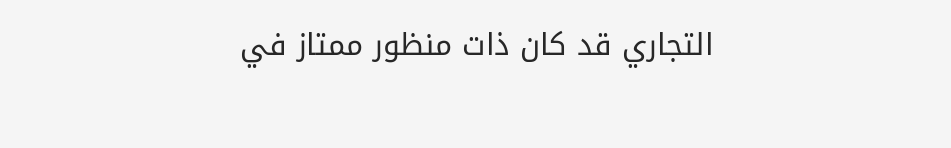التجاري قد كان ذات منظور ممتاز في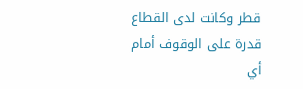قطر وكانت لدى القطاع قدرة على الوقوف أمام أي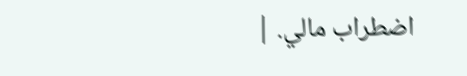اضطراب مالي. |